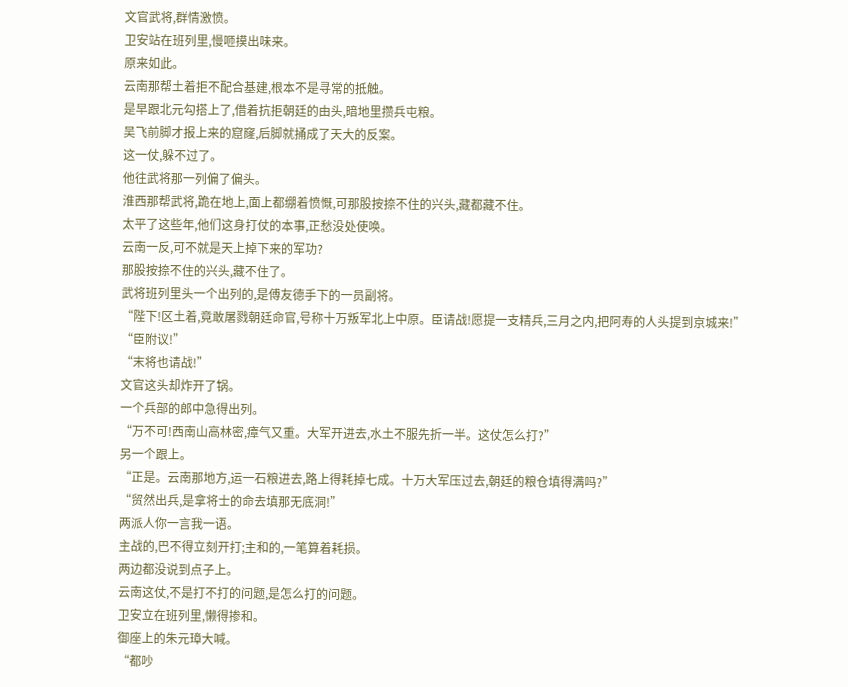文官武将,群情激愤。
卫安站在班列里,慢咂摸出味来。
原来如此。
云南那帮土着拒不配合基建,根本不是寻常的抵触。
是早跟北元勾搭上了,借着抗拒朝廷的由头,暗地里攒兵屯粮。
吴飞前脚才报上来的窟窿,后脚就捅成了天大的反案。
这一仗,躲不过了。
他往武将那一列偏了偏头。
淮西那帮武将,跪在地上,面上都绷着愤慨,可那股按捺不住的兴头,藏都藏不住。
太平了这些年,他们这身打仗的本事,正愁没处使唤。
云南一反,可不就是天上掉下来的军功?
那股按捺不住的兴头,藏不住了。
武将班列里头一个出列的,是傅友德手下的一员副将。
“陛下!区土着,竟敢屠戮朝廷命官,号称十万叛军北上中原。臣请战!愿提一支精兵,三月之内,把阿寿的人头提到京城来!”
“臣附议!”
“末将也请战!”
文官这头却炸开了锅。
一个兵部的郎中急得出列。
“万不可!西南山高林密,瘴气又重。大军开进去,水土不服先折一半。这仗怎么打?”
另一个跟上。
“正是。云南那地方,运一石粮进去,路上得耗掉七成。十万大军压过去,朝廷的粮仓填得满吗?”
“贸然出兵,是拿将士的命去填那无底洞!”
两派人你一言我一语。
主战的,巴不得立刻开打;主和的,一笔算着耗损。
两边都没说到点子上。
云南这仗,不是打不打的问题,是怎么打的问题。
卫安立在班列里,懒得掺和。
御座上的朱元璋大喊。
“都吵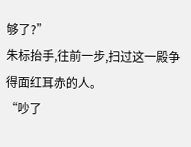够了?”
朱标抬手,往前一步,扫过这一殿争得面红耳赤的人。
“吵了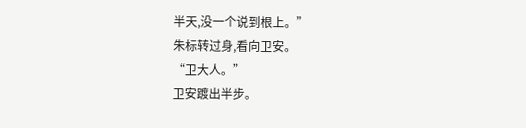半天,没一个说到根上。”
朱标转过身,看向卫安。
“卫大人。”
卫安踱出半步。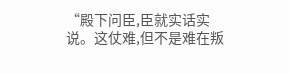“殿下问臣,臣就实话实说。这仗难,但不是难在叛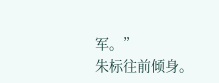军。”
朱标往前倾身。